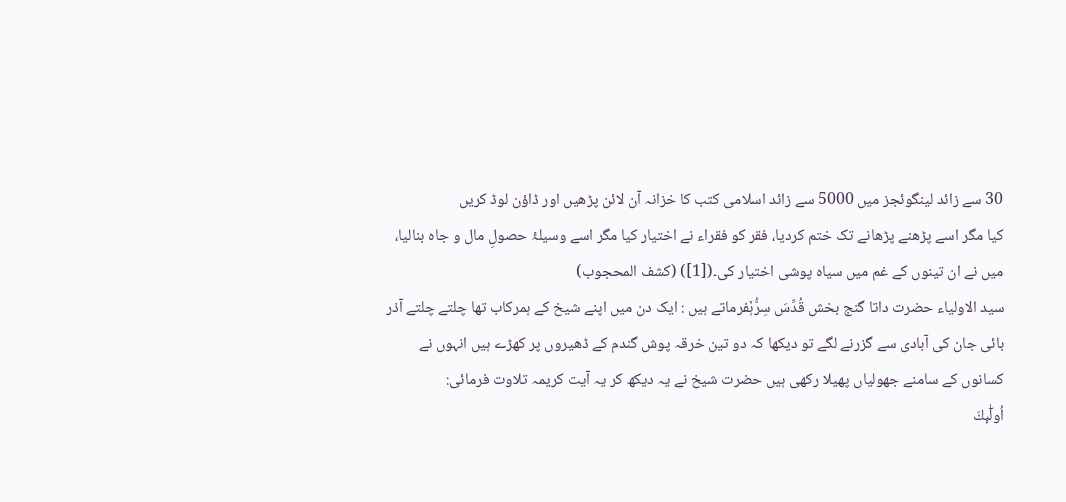30 سے زائد لینگوئجز میں 5000 سے زائد اسلامی کتب کا خزانہ آن لائن پڑھیں اور ڈاؤن لوڈ کریں
کیا مگر اسے پڑھنے پڑھانے تک ختم کردیا، فقر کو فقراء نے اختیار کیا مگر اسے وسیلۂ حصولِ مال و جاہ بنالیا، میں نے ان تینوں کے غم میں سیاہ پوشی اختیار کی۔([1]) (کشف المحجوب)
سید الاولیاء حضرت داتا گنج بخش قُدِّسَ سِرُّہٗفرماتے ہیں : ایک دن میں اپنے شیخ کے ہمرکاب تھا چلتے چلتے آذر بائی جان کی آبادی سے گزرنے لگے تو دیکھا کہ دو تین خرقہ پوش گندم کے ڈھیروں پر کھڑے ہیں انہوں نے کسانوں کے سامنے جھولیاں پھیلا رکھی ہیں حضرت شیخ نے یہ دیکھ کر یہ آیت کریمہ تلاوت فرمائی:
اُولٰٓىٕكَ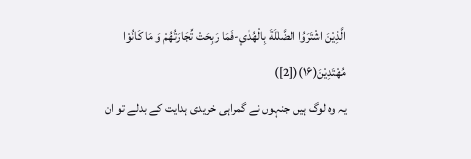الَّذِیْنَ اشْتَرَوُا الضَّلٰلَةَ بِالْهُدٰى۪-فَمَا رَبِحَتْ تِّجَارَتُهُمْ وَ مَا كَانُوْا مُهْتَدِیْنَ(۱۶)([2])
یہ وہ لوگ ہیں جنہوں نے گمراہی خریدی ہدایت کے بدلے تو ان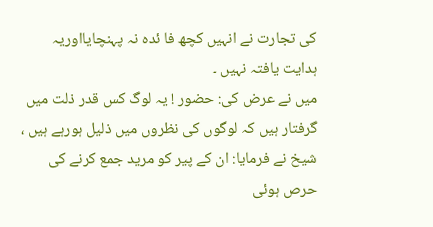کی تجارت نے انہیں کچھ فا ئدہ نہ پہنچایااوریہ ہدایت یافتہ نہیں ۔
میں نے عرض کی: حضور ! یہ لوگ کس قدر ذلت میں گرفتار ہیں کہ لوگوں کی نظروں میں ذلیل ہورہے ہیں ، شیخ نے فرمایا: ان کے پیر کو مرید جمع کرنے کی حرص ہوئی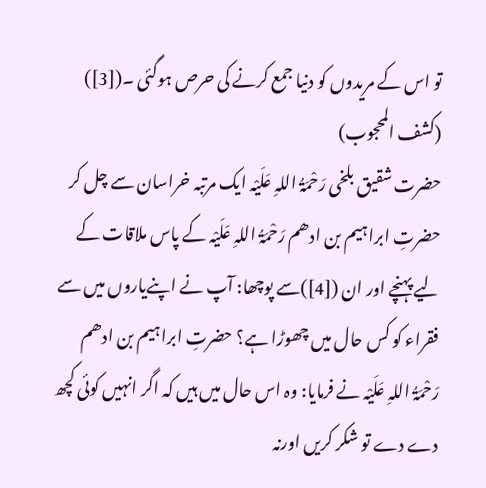تو اس کے مریدوں کو دنیا جمع کرنے کی حرص ہوگئی ۔([3]) (کشف المحجوب)
حضرت شقیق بلخی رَحْمَۃُ اللہِ عَلَیْہ ایک مرتبہ خراسان سے چل کر حضرتِ ابراہیم بن ادھم رَحْمَۃُ اللہِ عَلَیْہ کے پاس ملاقات کے لیے پہنچے اور ان ([4])سے پوچھا: آپ نے اپنےیاروں میں سے فقراء کو کس حال میں چھوڑا ہے؟ حضرتِ ابراہیم بن ادھم رَحْمَۃُ اللہِ عَلَیْہ نے فرمایا: وہ اس حال میں ہیں کہ اگر انہیں کوئی کچھ دے دے تو شکر کریں اورنہ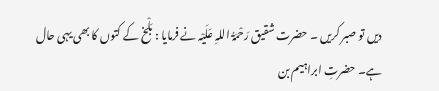دیں تو صبر کریں ۔ حضرت شقیق رَحْمَۃُ اللہِ عَلَیْہ نے فرمایا : بَلْخ کے کتوں کا بھی یہی حال ہے۔ حضرتِ ابراہیم بن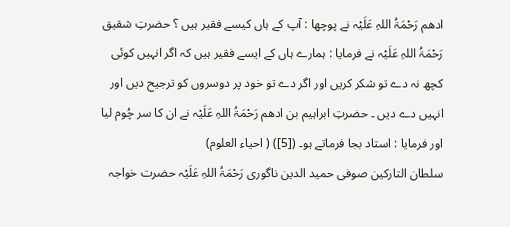ادھم رَحْمَۃُ اللہِ عَلَیْہ نے پوچھا : آپ کے ہاں کیسے فقیر ہیں ؟ حضرتِ شقیق رَحْمَۃُ اللہِ عَلَیْہ نے فرمایا : ہمارے ہاں کے ایسے فقیر ہیں کہ اگر انہیں کوئی کچھ نہ دے تو شکر کریں اور اگر دے تو خود پر دوسروں کو ترجیح دیں اور انہیں دے دیں ۔ حضرتِ ابراہیم بن ادھم رَحْمَۃُ اللہِ عَلَیْہ نے ان کا سر چُوم لیا اور فرمایا : استاد بجا فرماتے ہو۔ ([5]) ( احیاء العلوم)
سلطان التارکین صوفی حمید الدین ناگوری رَحْمَۃُ اللہِ عَلَیْہ حضرت خواجہ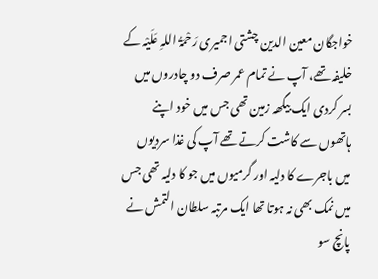خواجگان معین الدین چشتی اجمیری رَحْمَۃُ اللہِ عَلَیْہ کے خلیفہ تھے، آپ نے تمام عمر صرف دو چادروں میں بسر کردی ایک بیگھہ زمین تھی جس میں خود اپنے ہاتھوں سے کاشت کرتے تھے آپ کی غذا سردیوں میں باجرے کا دلیہ اور گرمیوں میں جو کا دلیہ تھی جس میں نمک بھی نہ ہوتا تھا ایک مرتبہ سلطان التمش نے پانچ سو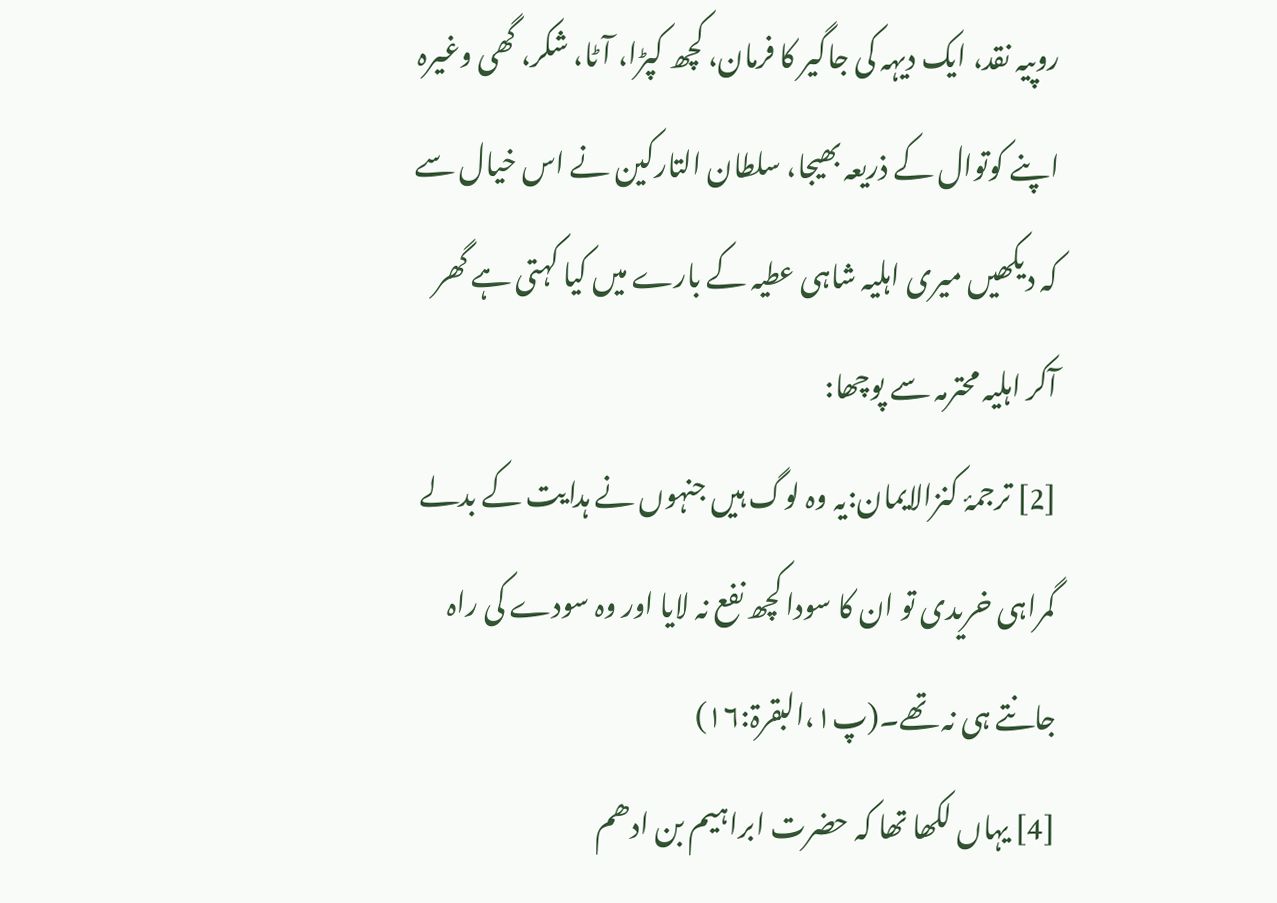روپیہ نقد، ایک دیہہ کی جاگیر کا فرمان، کچھ کپڑا، آٹا، شکر، گھی وغیرہ اپنے کوتوال کے ذریعہ بھیجا، سلطان التارکین نے اس خیال سے کہ دیکھیں میری اہلیہ شاہی عطیہ کے بارے میں کیا کہتی ہے گھر آکر اہلیہ محترمہ سے پوچھا:
[2] ترجمۂ کنزالایمان:یہ وہ لوگ ہیں جنہوں نے ہدایت کے بدلے گمراہی خریدی تو ان کا سودا کچھ نفع نہ لایا اور وہ سودے کی راہ جانتے ہی نہ تھے۔(پ۱،البقرۃ:۱۶)
[4] یہاں لکھا تھا کہ حضرت ابراہیم بن ادھم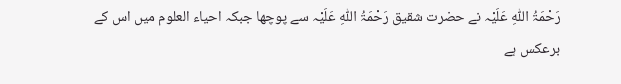رَحْمَۃُ اللّٰہِ عَلَیْہ نے حضرت شقیق رَحْمَۃُ اللّٰہِ عَلَیْہ سے پوچھا جبکہ احیاء العلوم میں اس کے برعکس ہے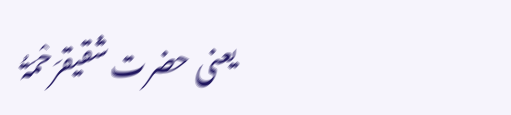یعنی حضرت شقیقرَحْمَۃُ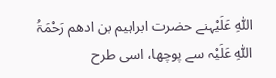اللّٰہِ عَلَیْہنے حضرت ابراہیم بن ادھم رَحْمَۃُ اللّٰہِ عَلَیْہ سے پوچھا، اسی طرح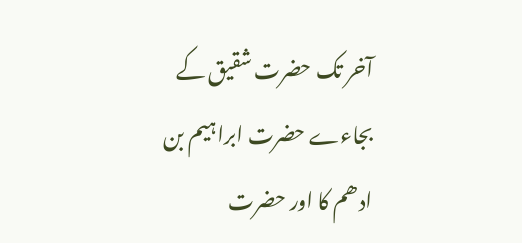آخر تک حضرت شقیق کے بجاءے حضرت ابراہیم بن ادھم کا اور حضرت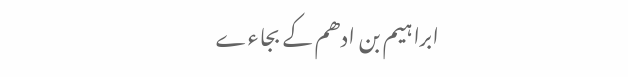ابراہیم بن ادھم کے بجاءے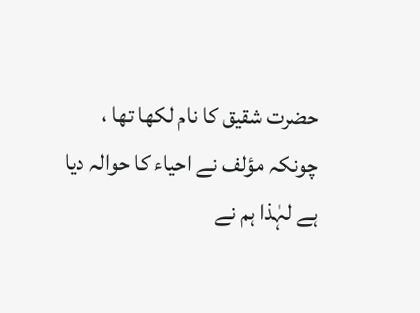حضرت شقیق کا نام لکھا تھا ، چونکہ مؤلف نے احیاء کا حوالہ دیا ہے لہٰذا ہم نے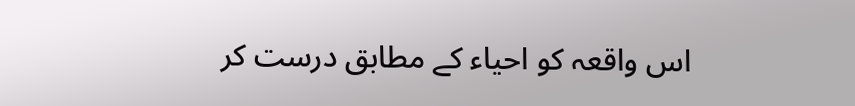اس واقعہ کو احیاء کے مطابق درست کر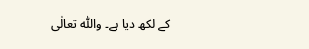کے لکھ دیا ہے۔ واللّٰہ تعالٰی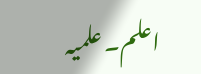اعلم۔ علمیہ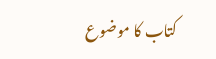کتاب کا موضوع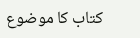کتاب کا موضوع